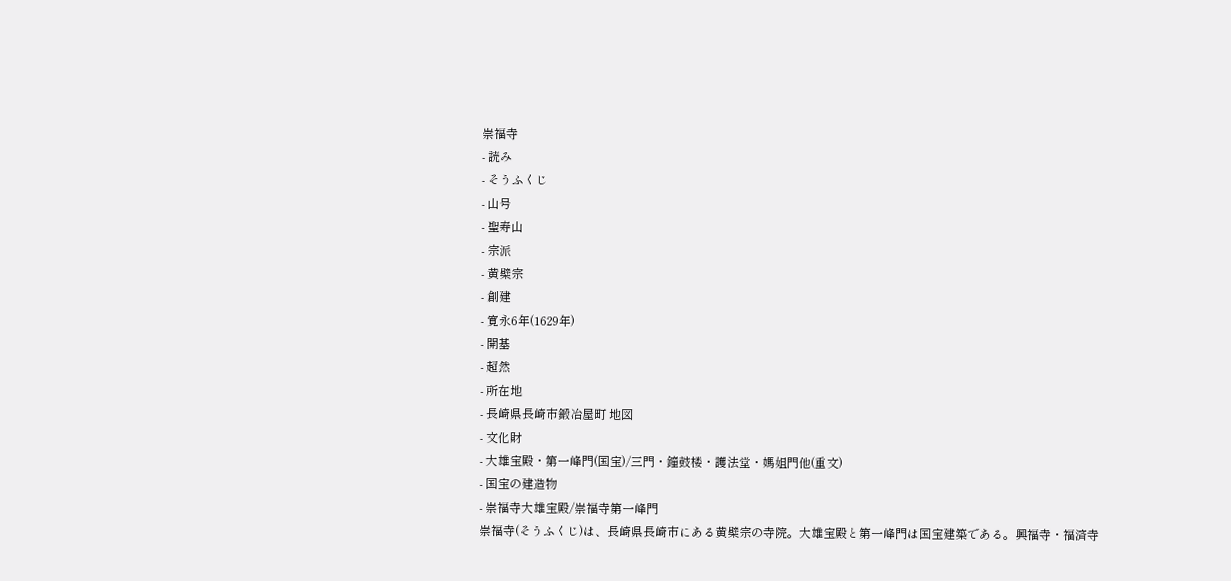崇福寺
- 読み
- そうふくじ
- 山号
- 聖寿山
- 宗派
- 黄檗宗
- 創建
- 寛永6年(1629年)
- 開基
- 超然
- 所在地
- 長崎県長崎市鍛冶屋町 地図
- 文化財
- 大雄宝殿・第一峰門(国宝)/三門・鐘鼓楼・護法堂・媽姐門他(重文)
- 国宝の建造物
- 崇福寺大雄宝殿/崇福寺第一峰門
崇福寺(そうふくじ)は、長崎県長崎市にある黄檗宗の寺院。大雄宝殿と第一峰門は国宝建築である。興福寺・福済寺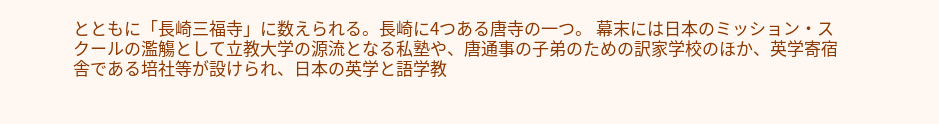とともに「長崎三福寺」に数えられる。長崎に4つある唐寺の一つ。 幕末には日本のミッション・スクールの濫觴として立教大学の源流となる私塾や、唐通事の子弟のための訳家学校のほか、英学寄宿舎である培社等が設けられ、日本の英学と語学教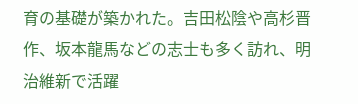育の基礎が築かれた。吉田松陰や高杉晋作、坂本龍馬などの志士も多く訪れ、明治維新で活躍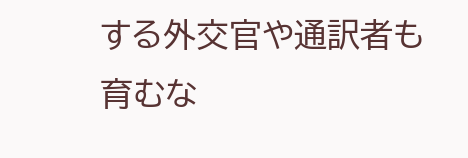する外交官や通訳者も育むな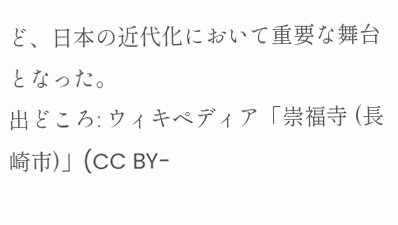ど、日本の近代化において重要な舞台となった。
出どころ: ウィキペディア「崇福寺 (長崎市)」(CC BY-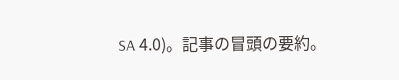SA 4.0)。記事の冒頭の要約。